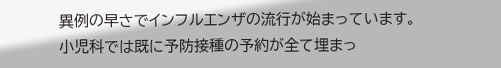異例の早さでインフルエンザの流行が始まっています。
小児科では既に予防接種の予約が全て埋まっ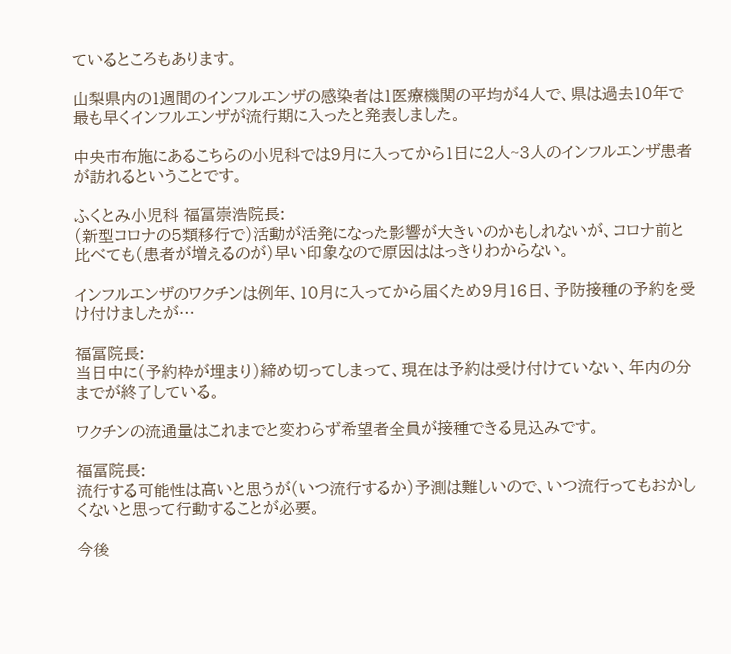ているところもあります。

山梨県内の1週間のインフルエンザの感染者は1医療機関の平均が4人で、県は過去10年で最も早くインフルエンザが流行期に入ったと発表しました。

中央市布施にあるこちらの小児科では9月に入ってから1日に2人~3人のインフルエンザ患者が訪れるということです。

ふくとみ小児科 福冨崇浩院長:
(新型コロナの5類移行で)活動が活発になった影響が大きいのかもしれないが、コロナ前と比べても(患者が増えるのが)早い印象なので原因ははっきりわからない。

インフルエンザのワクチンは例年、10月に入ってから届くため9月16日、予防接種の予約を受け付けましたが…

福冨院長:
当日中に(予約枠が埋まり)締め切ってしまって、現在は予約は受け付けていない、年内の分までが終了している。

ワクチンの流通量はこれまでと変わらず希望者全員が接種できる見込みです。

福冨院長:
流行する可能性は高いと思うが(いつ流行するか)予測は難しいので、いつ流行ってもおかしくないと思って行動することが必要。

今後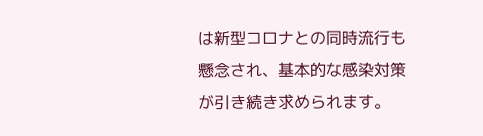は新型コロナとの同時流行も懸念され、基本的な感染対策が引き続き求められます。